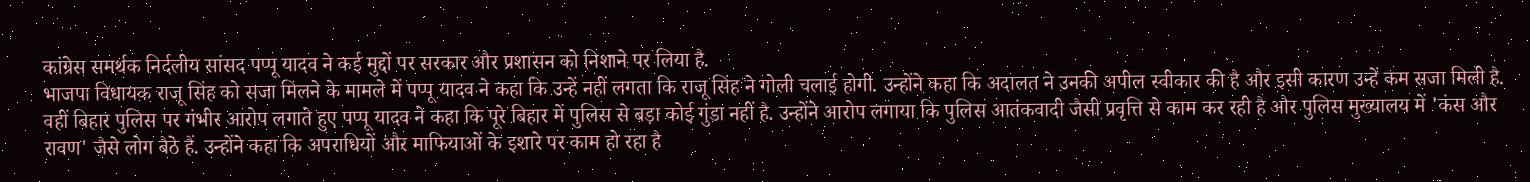कांग्रेस समर्थक निर्दलीय सांसद पप्पू यादव ने कई मुद्दों पर सरकार और प्रशासन को निशाने पर लिया है.
भाजपा विधायक राजू सिंह को सजा मिलने के मामले में पप्पू यादव ने कहा कि उन्हें नहीं लगता कि राजू सिंह ने गोली चलाई होगी. उन्होंने कहा कि अदालत ने उनकी अपील स्वीकार की है और इसी कारण उन्हें कम सजा मिली है.
वहीं बिहार पुलिस पर गंभीर आरोप लगाते हुए पप्पू यादव ने कहा कि पूरे बिहार में पुलिस से बड़ा कोई गुंडा नहीं है. उन्होंने आरोप लगाया कि पुलिस आतंकवादी जैसी प्रवृत्ति से काम कर रही है और पुलिस मुख्यालय में 'कंस और रावण' जैसे लोग बैठे हैं. उन्होंने कहा कि अपराधियों और माफियाओं के इशारे पर काम हो रहा है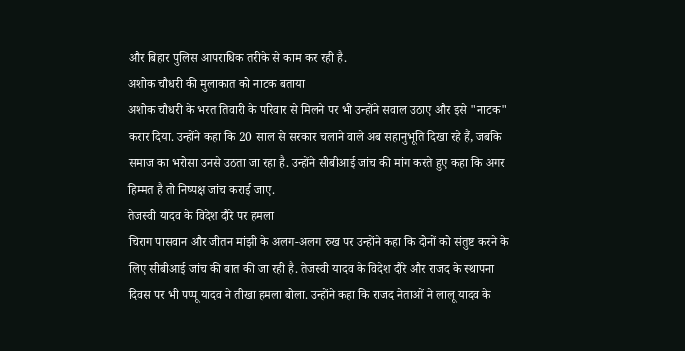और बिहार पुलिस आपराधिक तरीके से काम कर रही है.
अशोक चौधरी की मुलाकात को नाटक बताया
अशोक चौधरी के भरत तिवारी के परिवार से मिलने पर भी उन्होंने सवाल उठाए और इसे "नाटक" करार दिया. उन्होंने कहा कि 20 साल से सरकार चलाने वाले अब सहानुभूति दिखा रहे हैं, जबकि समाज का भरोसा उनसे उठता जा रहा है. उन्होंने सीबीआई जांच की मांग करते हुए कहा कि अगर हिम्मत है तो निष्पक्ष जांच कराई जाए.
तेजस्वी यादव के विदेश दौरे पर हमला
चिराग पासवान और जीतन मांझी के अलग-अलग रुख पर उन्होंने कहा कि दोनों को संतुष्ट करने के लिए सीबीआई जांच की बात की जा रही है. तेजस्वी यादव के विदेश दौरे और राजद के स्थापना दिवस पर भी पप्पू यादव ने तीखा हमला बोला. उन्होंने कहा कि राजद नेताओं ने लालू यादव के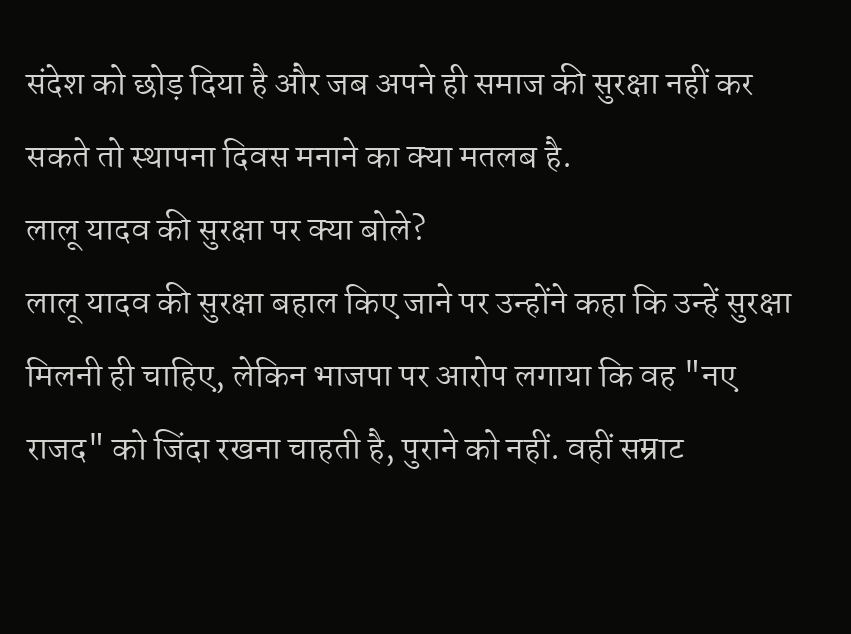संदेश को छोड़ दिया है और जब अपने ही समाज की सुरक्षा नहीं कर सकते तो स्थापना दिवस मनाने का क्या मतलब है.
लालू यादव की सुरक्षा पर क्या बोले?
लालू यादव की सुरक्षा बहाल किए जाने पर उन्होंने कहा कि उन्हें सुरक्षा मिलनी ही चाहिए, लेकिन भाजपा पर आरोप लगाया कि वह "नए राजद" को जिंदा रखना चाहती है, पुराने को नहीं. वहीं सम्राट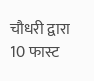चौधरी द्वारा 10 फास्ट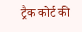ट्रैक कोर्ट की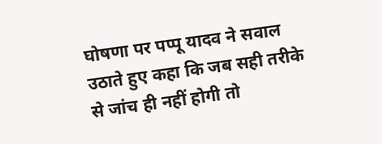घोषणा पर पप्पू यादव ने सवाल उठाते हुए कहा कि जब सही तरीके से जांच ही नहीं होगी तो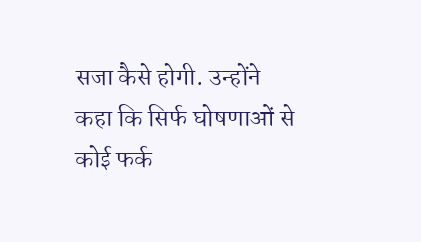सजा कैसे होगी. उन्होंने कहा कि सिर्फ घोषणाओं से कोई फर्क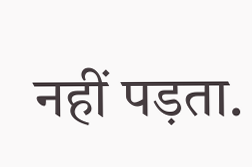नहीं पड़ता.